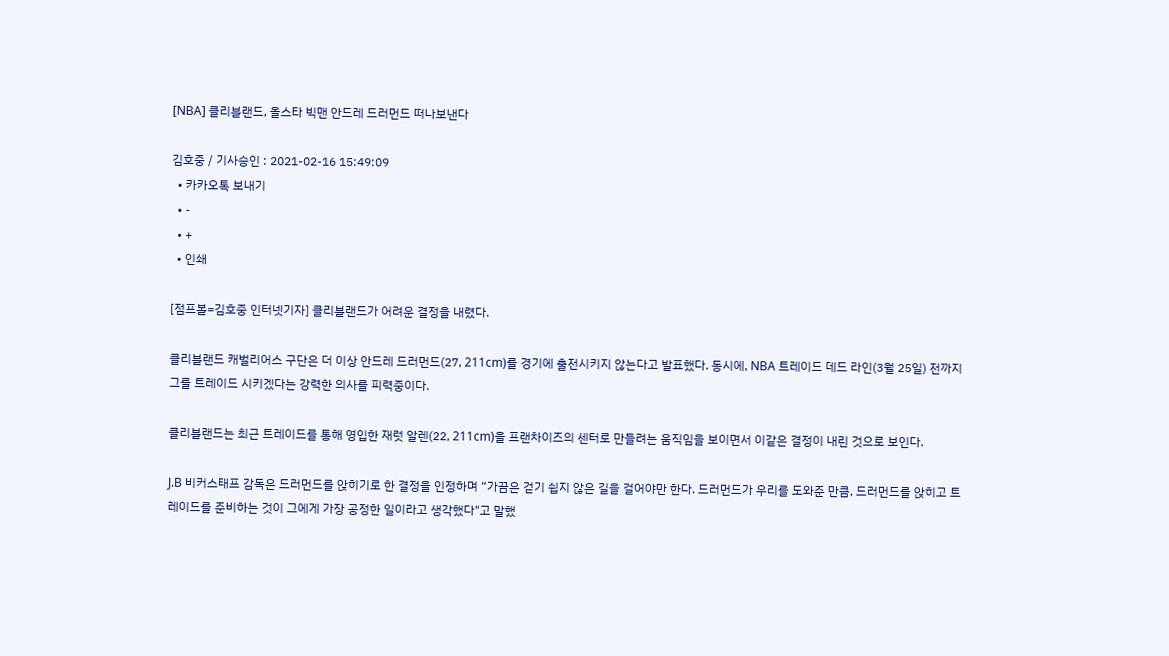[NBA] 클리블랜드, 올스타 빅맨 안드레 드러먼드 떠나보낸다

김호중 / 기사승인 : 2021-02-16 15:49:09
  • 카카오톡 보내기
  • -
  • +
  • 인쇄

[점프볼=김호중 인터넷기자] 클리블랜드가 어려운 결정을 내렸다.

클리블랜드 캐벌리어스 구단은 더 이상 안드레 드러먼드(27, 211cm)를 경기에 출전시키지 않는다고 발표했다. 동시에, NBA 트레이드 데드 라인(3월 25일) 전까지 그를 트레이드 시키겠다는 강력한 의사를 피력중이다.

클리블랜드는 최근 트레이드를 통해 영입한 재럿 알렌(22, 211cm)을 프랜차이즈의 센터로 만들려는 움직임을 보이면서 이같은 결정이 내린 것으로 보인다.

J.B 비커스태프 감독은 드러먼드를 앉히기로 한 결정을 인정하며 “가끔은 걷기 쉽지 않은 길을 걸어야만 한다. 드러먼드가 우리를 도와준 만큼, 드러먼드를 앉히고 트레이드를 준비하는 것이 그에게 가장 공정한 일이라고 생각했다"고 말했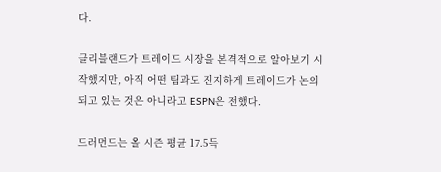다.

클리블랜드가 트레이드 시장을 본격적으로 알아보기 시작했지만, 아직 어떤 팀과도 진지하게 트레이드가 논의되고 있는 것은 아니라고 ESPN은 전했다.

드러먼드는 올 시즌 평균 17.5득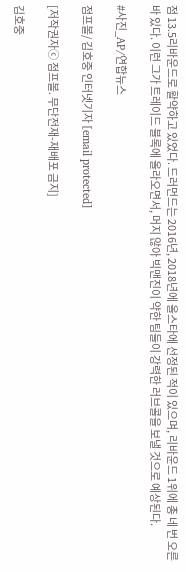점 13.5리바운드로 활약하고 있었다. 드러먼드는 2016년, 2018년에 올스타에 선정된 적이 있으며, 리바운드 1위에 총 네 번 오른 바 있다. 이런 그가 트레이드 블록에 올라오면서, 머지 않아 빅맨진이 약한 팀들이 강력한 러브콜을 보낼 것으로 예상된다.

#사진_AP/연합뉴스

점프볼/ 김호중 인터넷기자 [email protected]

[저작권자ⓒ 점프볼. 무단전재-재배포 금지]

김호중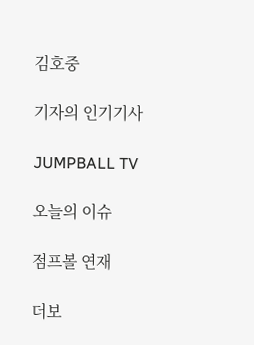김호중

기자의 인기기사

JUMPBALL TV

오늘의 이슈

점프볼 연재

더보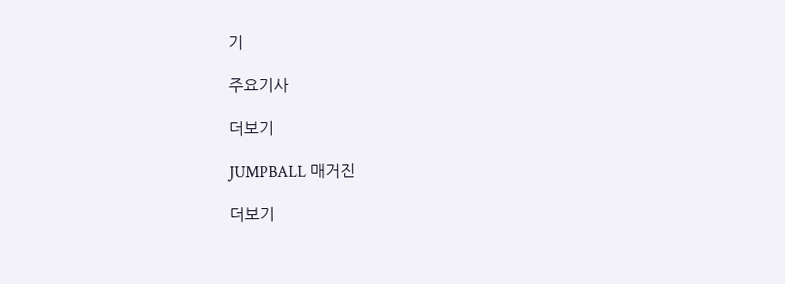기

주요기사

더보기

JUMPBALL 매거진

더보기